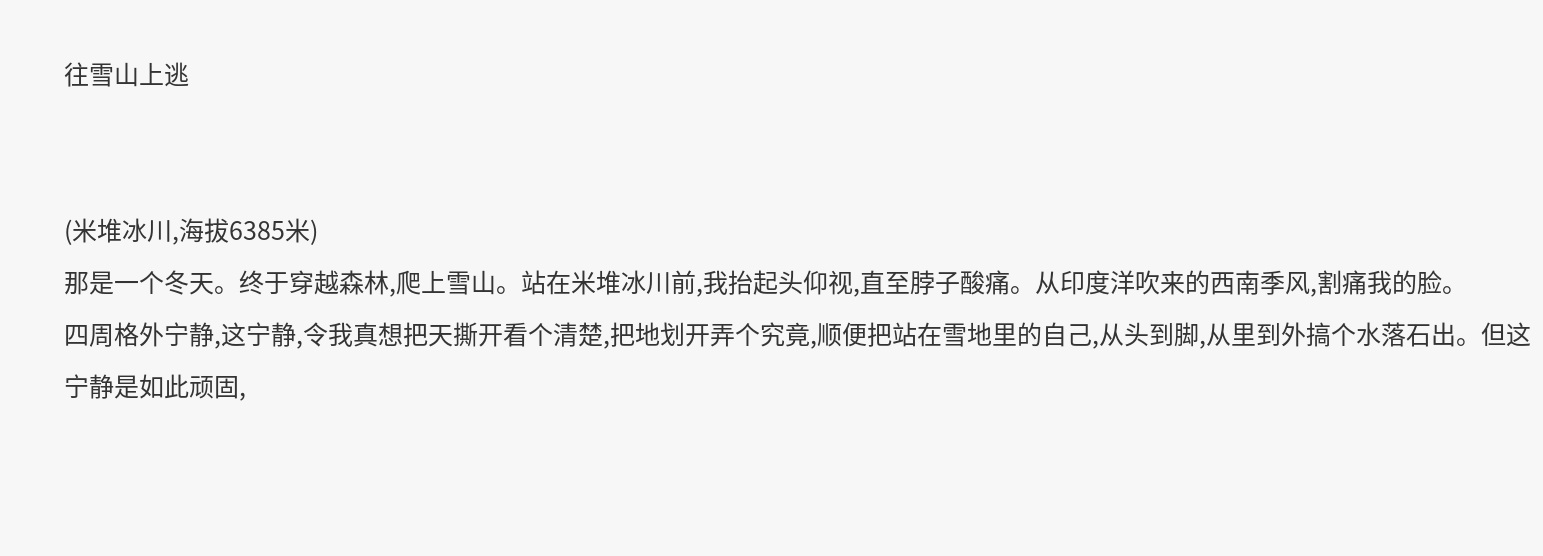往雪山上逃


(米堆冰川,海拔6385米)
那是一个冬天。终于穿越森林,爬上雪山。站在米堆冰川前,我抬起头仰视,直至脖子酸痛。从印度洋吹来的西南季风,割痛我的脸。
四周格外宁静,这宁静,令我真想把天撕开看个清楚,把地划开弄个究竟,顺便把站在雪地里的自己,从头到脚,从里到外搞个水落石出。但这宁静是如此顽固,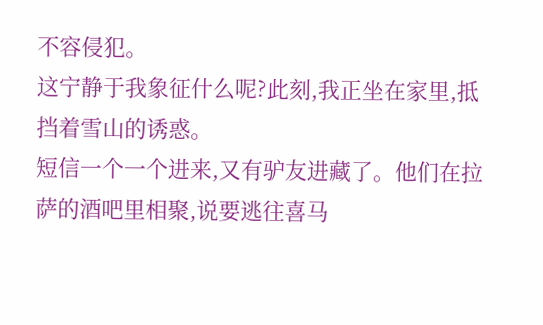不容侵犯。
这宁静于我象征什么呢?此刻,我正坐在家里,抵挡着雪山的诱惑。
短信一个一个进来,又有驴友进藏了。他们在拉萨的酒吧里相聚,说要逃往喜马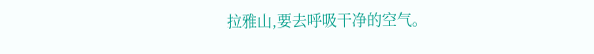拉雅山,要去呼吸干净的空气。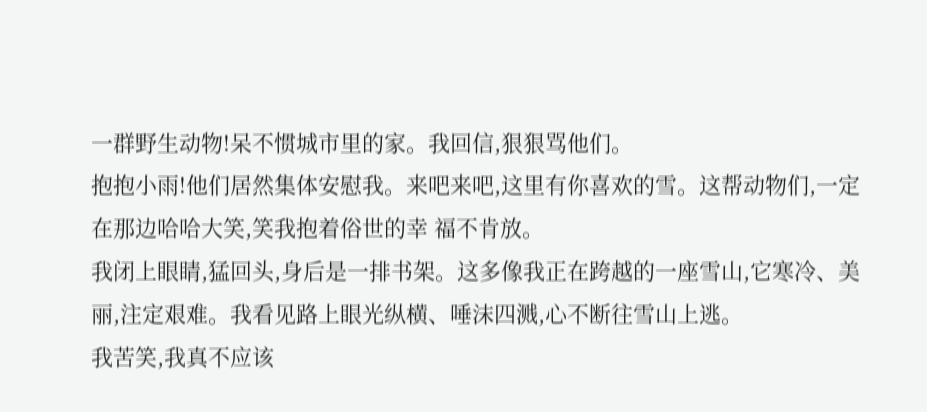一群野生动物!呆不惯城市里的家。我回信,狠狠骂他们。
抱抱小雨!他们居然集体安慰我。来吧来吧,这里有你喜欢的雪。这帮动物们,一定在那边哈哈大笑,笑我抱着俗世的幸 福不肯放。
我闭上眼睛,猛回头,身后是一排书架。这多像我正在跨越的一座雪山,它寒冷、美丽,注定艰难。我看见路上眼光纵横、唾沫四溅,心不断往雪山上逃。
我苦笑,我真不应该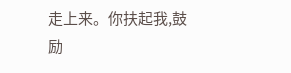走上来。你扶起我,鼓励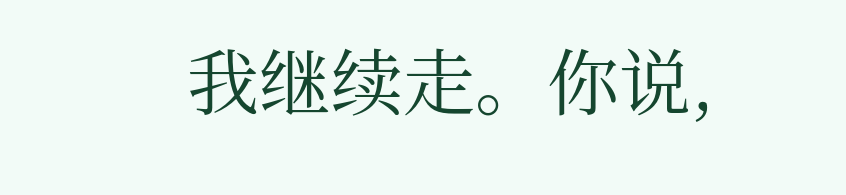我继续走。你说,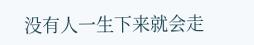没有人一生下来就会走